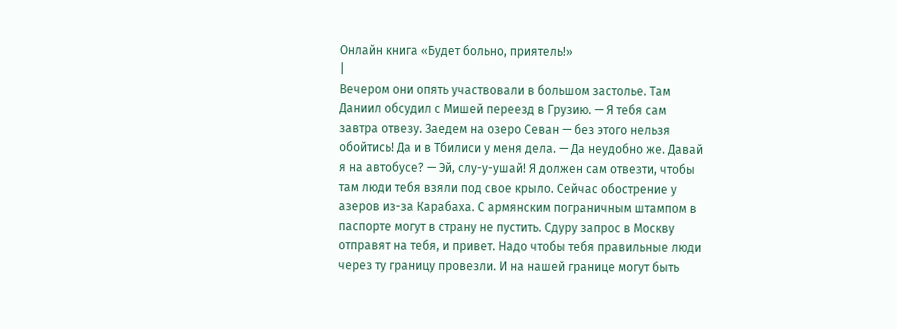Онлайн книга «Будет больно, приятель!»
|
Вечером они опять участвовали в большом застолье. Там Даниил обсудил с Мишей переезд в Грузию. — Я тебя сам завтра отвезу. Заедем на озеро Севан — без этого нельзя обойтись! Да и в Тбилиси у меня дела. — Да неудобно же. Давай я на автобусе? — Эй, слу-у-ушай! Я должен сам отвезти, чтобы там люди тебя взяли под свое крыло. Сейчас обострение у азеров из-за Карабаха. С армянским пограничным штампом в паспорте могут в страну не пустить. Сдуру запрос в Москву отправят на тебя, и привет. Надо чтобы тебя правильные люди через ту границу провезли. И на нашей границе могут быть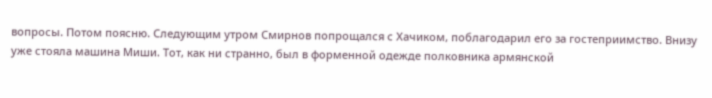вопросы. Потом поясню. Следующим утром Смирнов попрощался с Хачиком, поблагодарил его за гостеприимство. Внизу уже стояла машина Миши. Тот, как ни странно, был в форменной одежде полковника армянской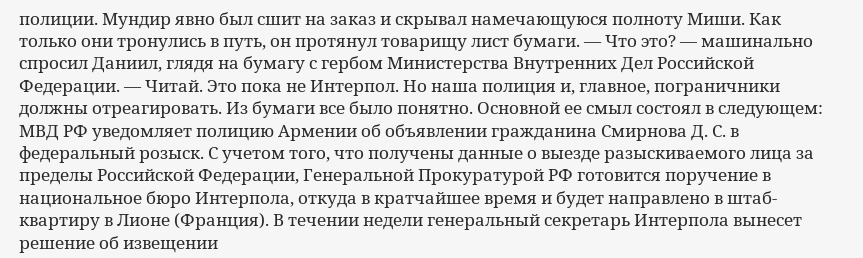полиции. Мундир явно был сшит на заказ и скрывал намечающуюся полноту Миши. Как только они тронулись в путь, он протянул товарищу лист бумаги. — Что это? — машинально спросил Даниил, глядя на бумагу с гербом Министерства Внутренних Дел Российской Федерации. — Читай. Это пока не Интерпол. Но наша полиция и, главное, пограничники должны отреагировать. Из бумаги все было понятно. Основной ее смыл состоял в следующем: МВД РФ уведомляет полицию Армении об объявлении гражданина Смирнова Д. С. в федеральный розыск. С учетом того, что получены данные о выезде разыскиваемого лица за пределы Российской Федерации, Генеральной Прокуратурой РФ готовится поручение в национальное бюро Интерпола, откуда в кратчайшее время и будет направлено в штаб-квартиру в Лионе (Франция). В течении недели генеральный секретарь Интерпола вынесет решение об извещении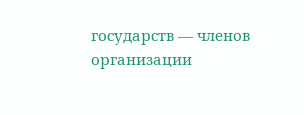государств — членов организации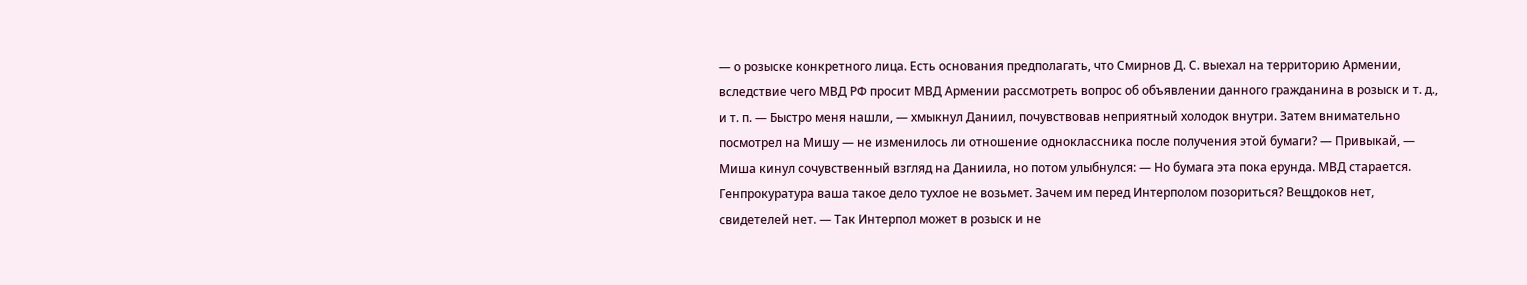— о розыске конкретного лица. Есть основания предполагать, что Смирнов Д. С. выехал на территорию Армении, вследствие чего МВД РФ просит МВД Армении рассмотреть вопрос об объявлении данного гражданина в розыск и т. д., и т. п. — Быстро меня нашли, — хмыкнул Даниил, почувствовав неприятный холодок внутри. Затем внимательно посмотрел на Мишу — не изменилось ли отношение одноклассника после получения этой бумаги? — Привыкай, — Миша кинул сочувственный взгляд на Даниила, но потом улыбнулся: — Но бумага эта пока ерунда. МВД старается. Генпрокуратура ваша такое дело тухлое не возьмет. Зачем им перед Интерполом позориться? Вещдоков нет, свидетелей нет. — Так Интерпол может в розыск и не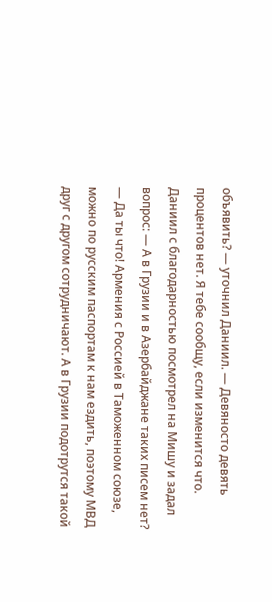объявить? — уточнил Даниил. — Девяносто девять процентов нет. Я тебе сообщу, если изменится что. Даниил с благодарностью посмотрел на Мишу и задал вопрос: — А в Грузии и в Азербайджане таких писем нет? — Да ты что! Армения с Россией в Таможенном союзе, можно по русским паспортам к нам ездить, поэтому МВД друг с другом сотрудничают. А в Грузии подотрутся такой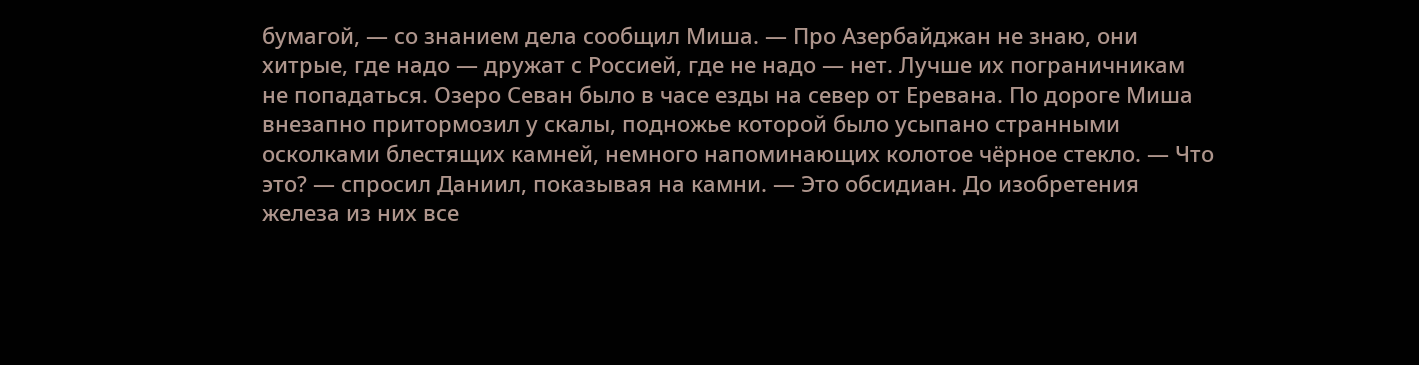бумагой, — со знанием дела сообщил Миша. — Про Азербайджан не знаю, они хитрые, где надо — дружат с Россией, где не надо — нет. Лучше их пограничникам не попадаться. Озеро Севан было в часе езды на север от Еревана. По дороге Миша внезапно притормозил у скалы, подножье которой было усыпано странными осколками блестящих камней, немного напоминающих колотое чёрное стекло. — Что это? — спросил Даниил, показывая на камни. — Это обсидиан. До изобретения железа из них все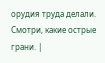орудия труда делали. Смотри, какие острые грани. |